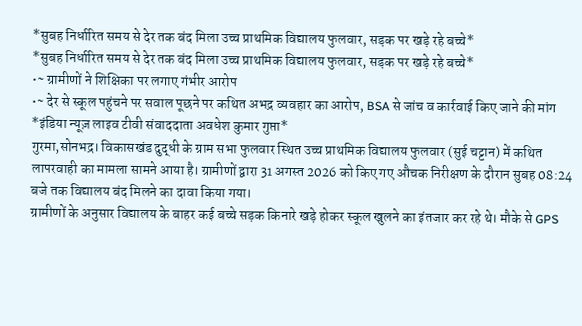*सुबह निर्धारित समय से देर तक बंद मिला उच्च प्राथमिक विद्यालय फुलवार, सड़क पर खड़े रहे बच्चे*
*सुबह निर्धारित समय से देर तक बंद मिला उच्च प्राथमिक विद्यालय फुलवार, सड़क पर खड़े रहे बच्चे*
•~ ग्रामीणों ने शिक्षिका पर लगाए गंभीर आरोप
•~ देर से स्कूल पहुंचने पर सवाल पूछने पर कथित अभद्र व्यवहार का आरोप, BSA से जांच व कार्रवाई किए जाने की मांग
*इंडिया न्यूज़ लाइव टीवी संवाददाता अवधेश कुमार गुप्ता*
गुरमा,सोनभद्र। विकासखंड दुद्धी के ग्राम सभा फुलवार स्थित उच्च प्राथमिक विद्यालय फुलवार (सुई चट्टान) में कथित लापरवाही का मामला सामने आया है। ग्रामीणों द्वारा 31 अगस्त 2026 को किए गए औचक निरीक्षण के दौरान सुबह 08:24 बजे तक विद्यालय बंद मिलने का दावा किया गया।
ग्रामीणों के अनुसार विद्यालय के बाहर कई बच्चे सड़क किनारे खड़े होकर स्कूल खुलने का इंतजार कर रहे थे। मौके से GPS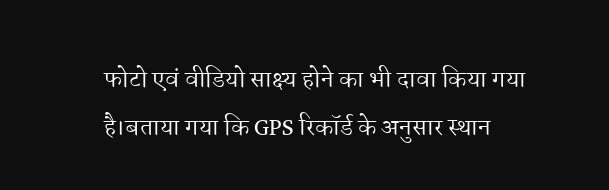फोटो एवं वीडियो साक्ष्य होने का भी दावा किया गया है।बताया गया कि GPS रिकॉर्ड के अनुसार स्थान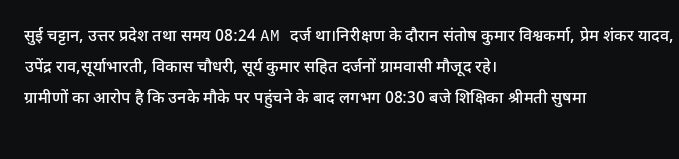सुई चट्टान, उत्तर प्रदेश तथा समय 08:24 AM दर्ज था।निरीक्षण के दौरान संतोष कुमार विश्वकर्मा, प्रेम शंकर यादव, उपेंद्र राव,सूर्याभारती, विकास चौधरी, सूर्य कुमार सहित दर्जनों ग्रामवासी मौजूद रहे।
ग्रामीणों का आरोप है कि उनके मौके पर पहुंचने के बाद लगभग 08:30 बजे शिक्षिका श्रीमती सुषमा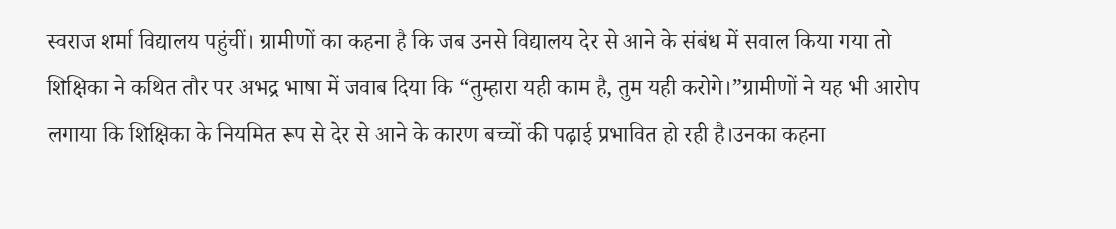स्वराज शर्मा विद्यालय पहुंचीं। ग्रामीणों का कहना है कि जब उनसे विद्यालय देर से आने के संबंध में सवाल किया गया तो शिक्षिका ने कथित तौर पर अभद्र भाषा में जवाब दिया कि “तुम्हारा यही काम है, तुम यही करोगे।”ग्रामीणों ने यह भी आरोप लगाया कि शिक्षिका के नियमित रूप से देर से आने के कारण बच्चों की पढ़ाई प्रभावित हो रही है।उनका कहना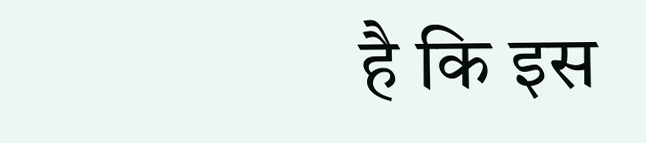है कि इस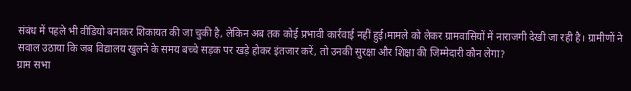संबंध में पहले भी वीडियो बनाकर शिकायत की जा चुकी है, लेकिन अब तक कोई प्रभावी कार्रवाई नहीं हुई।मामले को लेकर ग्रामवासियों में नाराजगी देखी जा रही है। ग्रामीणों ने सवाल उठाया कि जब विद्यालय खुलने के समय बच्चे सड़क पर खड़े होकर इंतजार करें, तो उनकी सुरक्षा और शिक्षा की जिम्मेदारी कौन लेगा?
ग्राम सभा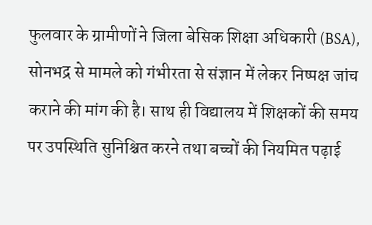फुलवार के ग्रामीणों ने जिला बेसिक शिक्षा अधिकारी (BSA), सोनभद्र से मामले को गंभीरता से संज्ञान में लेकर निष्पक्ष जांच कराने की मांग की है। साथ ही विद्यालय में शिक्षकों की समय पर उपस्थिति सुनिश्चित करने तथा बच्चों की नियमित पढ़ाई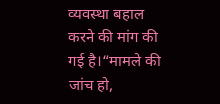व्यवस्था बहाल करने की मांग की गई है।“मामले की जांच हो,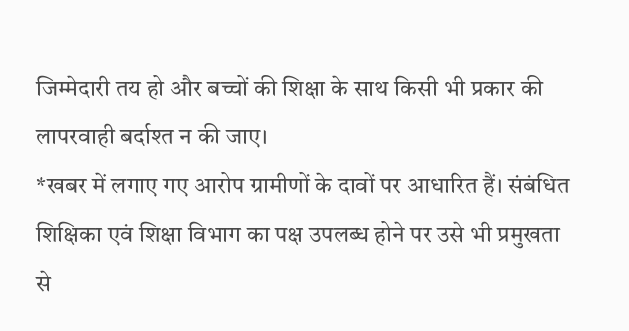जिम्मेदारी तय हो और बच्चों की शिक्षा के साथ किसी भी प्रकार की लापरवाही बर्दाश्त न की जाए।
*खबर में लगाए गए आरोप ग्रामीणों के दावों पर आधारित हैं। संबंधित शिक्षिका एवं शिक्षा विभाग का पक्ष उपलब्ध होने पर उसे भी प्रमुखता से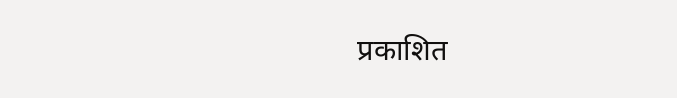प्रकाशित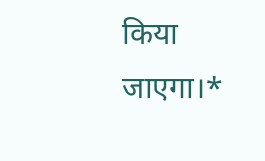किया जाएगा।*